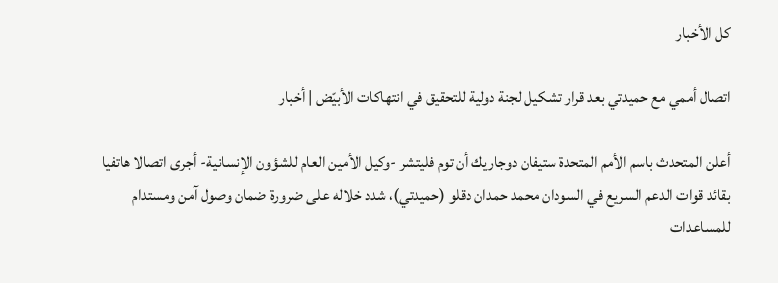كل الأخبار

اتصال أممي مع حميدتي بعد قرار تشكيل لجنة دولية للتحقيق في انتهاكات الأبيّض | أخبار

أعلن المتحدث باسم الأمم المتحدة ستيفان دوجاريك أن توم فليتشر -وكيل الأمين العام للشؤون الإنسانية- أجرى اتصالا هاتفيا بقائد قوات الدعم السريع في السودان محمد حمدان دقلو (حميدتي)، شدد خلاله على ضرورة ضمان وصول آمن ومستدام للمساعدات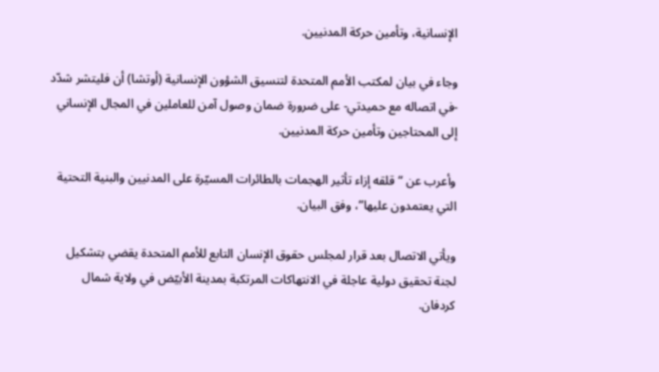الإنسانية، وتأمين حركة المدنيين.

وجاء في بيان لمكتب الأمم المتحدة لتنسيق الشؤون الإنسانية (أوتشا) أن فليتشر شدّد -في اتصاله مع حميدتي- على ضرورة ضمان وصول آمن للعاملين في المجال الإنساني إلى المحتاجين وتأمين حركة المدنيين.

وأعرب عن “قلقه إزاء تأثير الهجمات بالطائرات المسيّرة على المدنيين والبنية التحتية التي يعتمدون عليها”، وفق البيان.

ويأتي الاتصال بعد قرار لمجلس حقوق الإنسان التابع للأمم المتحدة يقضي بتشكيل لجنة تحقيق دولية عاجلة في الانتهاكات المرتكبة بمدينة الأبيّض في ولاية شمال كردفان.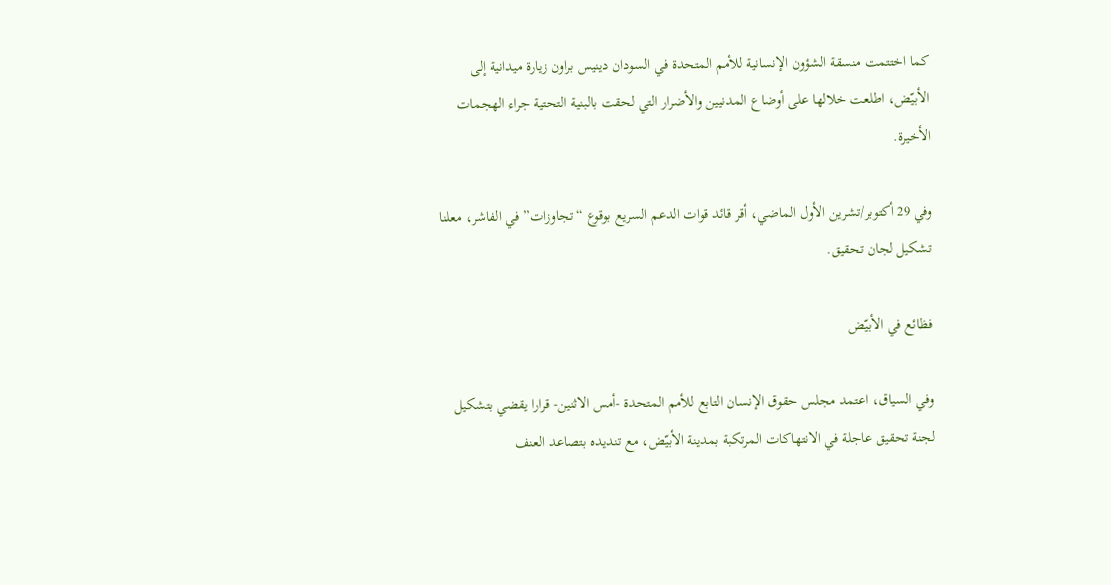كما اختتمت منسقة الشؤون الإنسانية للأمم المتحدة في السودان دينيس براون زيارة ميدانية إلى الأبيّض، اطلعت خلالها على أوضاع المدنيين والأضرار التي لحقت بالبنية التحتية جراء الهجمات الأخيرة.

وفي 29 أكتوبر/تشرين الأول الماضي، أقر قائد قوات الدعم السريع بوقوع “تجاوزات” في الفاشر، معلنا تشكيل لجان تحقيق.

فظائع في الأبيّض

وفي السياق، اعتمد مجلس حقوق الإنسان التابع للأمم المتحدة -أمس الاثنين- قرارا يقضي بتشكيل لجنة تحقيق عاجلة في الانتهاكات المرتكبة بمدينة الأبيّض، مع تنديده بتصاعد العنف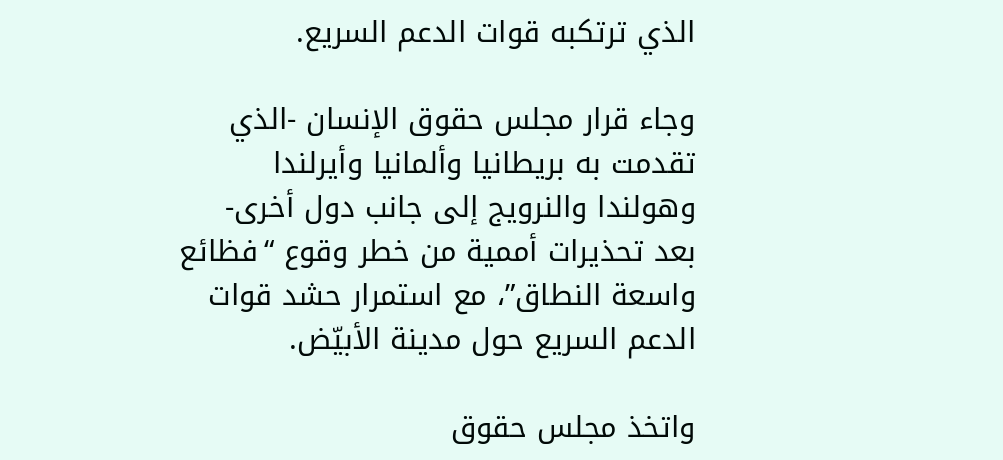الذي ترتكبه قوات الدعم السريع.

وجاء قرار مجلس حقوق الإنسان -الذي تقدمت به بريطانيا وألمانيا وأيرلندا وهولندا والنرويج إلى جانب دول أخرى- بعد تحذيرات أممية من خطر وقوع “فظائع واسعة النطاق”، مع استمرار حشد قوات الدعم السريع حول مدينة الأبيّض.

واتخذ مجلس حقوق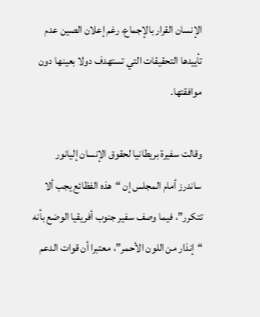الإنسان القرار بالإجماع، رغم إعلان الصين عدم تأييدها التحقيقات التي تستهدف دولا بعينها دون موافقتها.

وقالت سفيرة بريطانيا لحقوق الإنسان إليانور ساندرز أمام المجلس إن “هذه الفظائع يجب ألا تتكرر”، فيما وصف سفير جنوب أفريقيا الوضع بأنه “إنذار من اللون الأحمر”، معتبرا أن قوات الدعم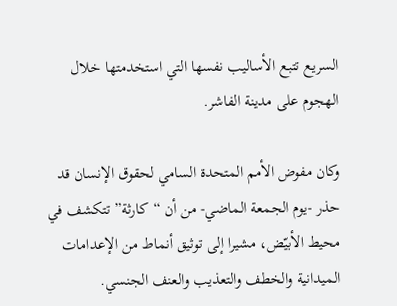السريع تتبع الأساليب نفسها التي استخدمتها خلال الهجوم على مدينة الفاشر.

وكان مفوض الأمم المتحدة السامي لحقوق الإنسان قد حذر -يوم الجمعة الماضي- من أن “كارثة” تتكشف في محيط الأبيّض، مشيرا إلى توثيق أنماط من الإعدامات الميدانية والخطف والتعذيب والعنف الجنسي.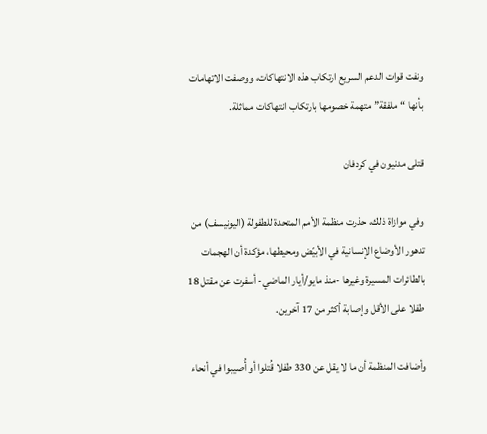ونفت قوات الدعم السريع ارتكاب هذه الانتهاكات، ووصفت الاتهامات بأنها “ملفقة” متهمة خصومها بارتكاب انتهاكات مماثلة.

قتلى مدنيون في كردفان

وفي موازاة ذلك، حذرت منظمة الأمم المتحدة للطفولة (اليونيسف) من تدهور الأوضاع الإنسانية في الأبيّض ومحيطها، مؤكدة أن الهجمات بالطائرات المسيرة وغيرها -منذ مايو/أيار الماضي- أسفرت عن مقتل 18 طفلا على الأقل وإصابة أكثر من 17 آخرين.

وأضافت المنظمة أن ما لا يقل عن 330 طفلا قُتلوا أو أُصيبوا في أنحاء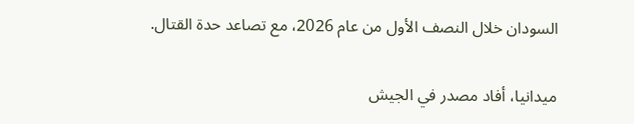السودان خلال النصف الأول من عام 2026، مع تصاعد حدة القتال.

ميدانيا، أفاد مصدر في الجيش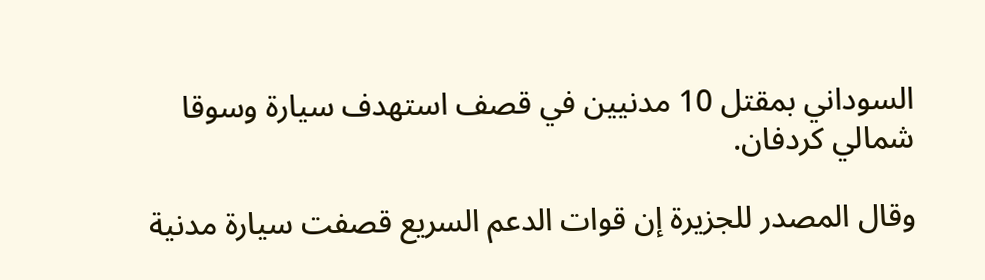السوداني بمقتل 10 مدنيين في قصف استهدف سيارة وسوقا شمالي كردفان.

وقال المصدر للجزيرة إن قوات الدعم السريع قصفت سيارة مدنية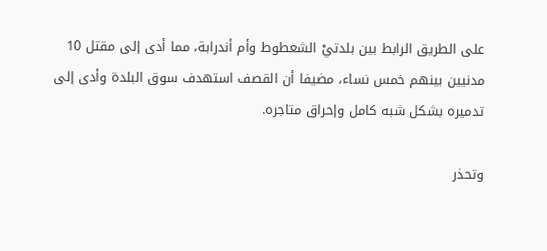على الطريق الرابط بين بلدتيْ الشعطوط وأم أندرابة، مما أدى إلى مقتل 10 مدنيين بينهم خمس نساء، مضيفا أن القصف استهدف سوق البلدة وأدى إلى تدميره بشكل شبه كامل وإحراق متاجره.

وتحذر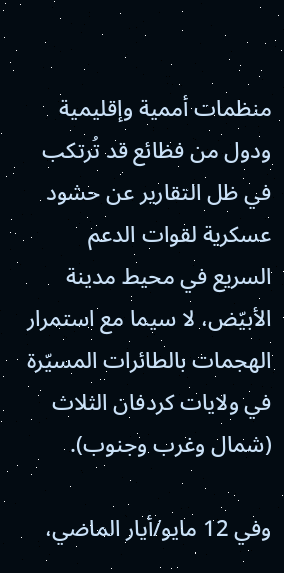منظمات أممية وإقليمية ودول من فظائع قد تُرتكب في ظل التقارير عن حشود عسكرية لقوات الدعم السريع في محيط مدينة الأبيّض، لا سيما مع استمرار الهجمات بالطائرات المسيّرة في ولايات كردفان الثلاث (شمال وغرب وجنوب).

وفي 12 مايو/أيار الماضي،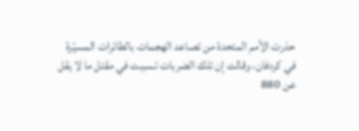حذرت الأمم المتحدة من تصاعد الهجمات بالطائرات المسيّرة في كردفان، وقالت إن تلك الضربات تسببت في مقتل ما لا يقل عن 880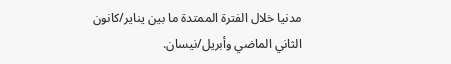مدنيا خلال الفترة الممتدة ما بين يناير/كانون الثاني الماضي وأبريل/نيسان.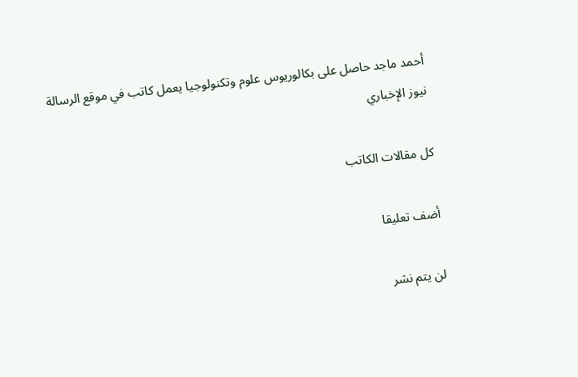أحمد ماجد حاصل على بكالوريوس علوم وتكنولوجيا يعمل كاتب في موقع الرسالة نيوز الإخباري

كل مقالات الكاتب

أضف تعليقا

لن يتم نشر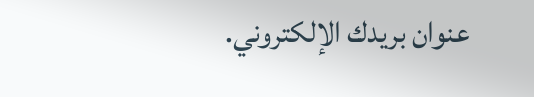عنوان بريدك الإلكتروني.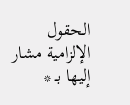الحقول الإلزامية مشار إليها بـ *